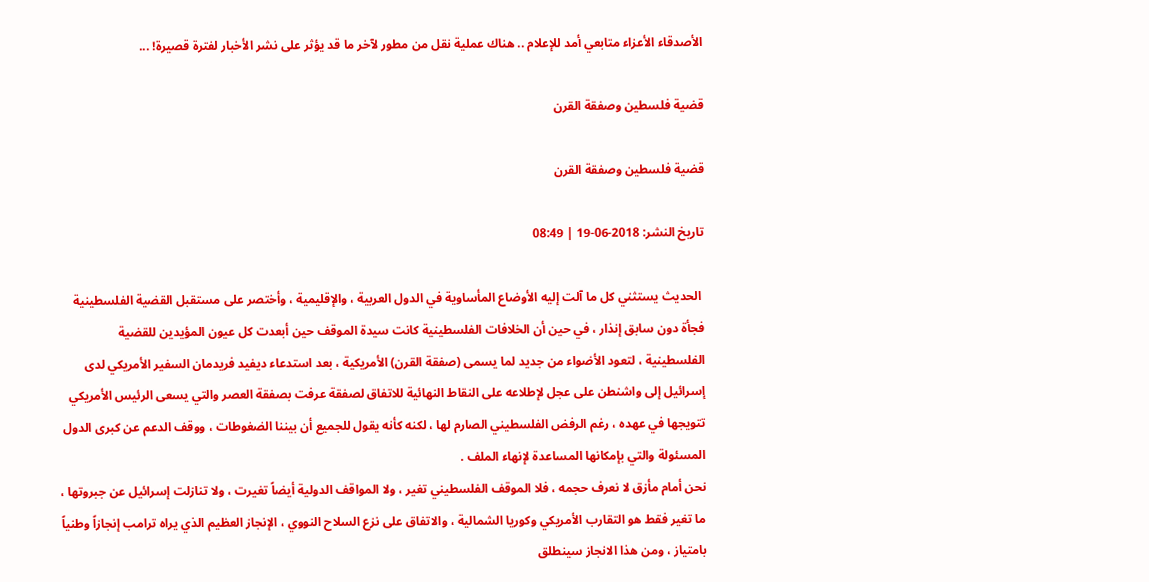الأصدقاء الأعزاء متابعي أمد للإعلام .. هناك عملية نقل من مطور لآخر ما قد يؤثر على نشر الأخبار لفترة قصيرة! ...

قضية فلسطين وصفقة القرن

قضية فلسطين وصفقة القرن

تاريخ النشر: 2018-06-19 | 08:49

 الحديث يستثني كل ما آلت إليه الأوضاع المأساوية في الدول العربية ، والإقليمية ، وأختصر على مستقبل القضية الفلسطينية فجأة دون سابق إنذار ، في حين أن الخلافات الفلسطينية كانت سيدة الموقف حين أبعدت كل عيون المؤيدين للقضية الفلسطينية ، لتعود الأضواء من جديد لما يسمى (صفقة القرن) الأمريكية ، بعد استدعاء ديفيد فريدمان السفير الأمريكي لدى إسرائيل إلى واشنطن على عجل لإطلاعه على النقاط النهائية للاتفاق لصفقة عرفت بصفقة العصر والتي يسعى الرئيس الأمريكي تتويجها في عهده ، رغم الرفض الفلسطيني الصارم لها ، لكنه كأنه يقول للجميع أن بيننا الضغوطات ، ووقف الدعم عن كبرى الدول المسئولة والتي بإمكانها المساعدة لإنهاء الملف .
نحن أمام مأزق لا نعرف حجمه ، فلا الموقف الفلسطيني تغير ، ولا المواقف الدولية أيضاً تغيرت ، ولا تنازلت إسرائيل عن جبروتها ، ما تغير فقط هو التقارب الأمريكي وكوريا الشمالية ، والاتفاق على نزع السلاح النووي ، الإنجاز العظيم الذي يراه ترامب إنجازاً وطنياً بامتياز ، ومن هذا الانجاز سينطلق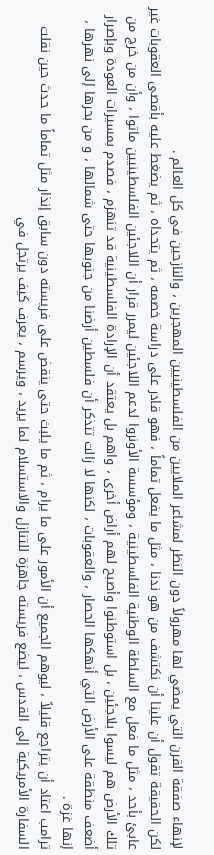لإنهاء صفقة القرن التي يمضي لها مهرولاً دون النظر لمشاعر الملايين من الفلسطينيين المهجرين ، والنازحين في كل العالم .
لكن الحقيقة تقول أن علينا أن نكتشف من هو ندنا ، مثل ما يفعل تماماً ، فهو قادر على دراسة خصمه ، ثم يتحداه ، ثم يضغط عليه بأقصى العقوبات غير عابئ بأحد ، مثل ما فعل مع السلطة الوطنية الفلسطينية ، ومؤسسة الأونروا لدعم اللاجئين ليمرر قرار أن اللاجئين الفلسطينيين ماتوا ، وأن من خرج من تلك الأرض هم ليسوا بلاجئين ، بل استوطنوا وأصبح لهم أراض أخرى ، واهم بل يعتقد أن الإرادة الفلسطينية قد تنهزم ، فصدم بمسيرات العودة وبإصرار أضعف منطقة على الأرض التي أنهكها الحصار ، والعقوبات ، لكنها لا زالت تتذكر أن فلسطين أرضنا من جنوبها حتى شمالها ، و من بحرها إلى نهرها ، إنها غزة .
ترامب اعتاد أن يتراجع قليلاً ، ليوهم الجميع أن الأمور على ما يرام ، ثم ما يلبث حتى ينقض على فريسته دون سابق إنذار مثل تماماً ما حدث حين نقلت السفارة الأمريكية إلى القدس ، ليضع فريسته جاهزة للتنازل والاستسلام لما يريد ، ويرسم ، يعرف كيف يرتجل في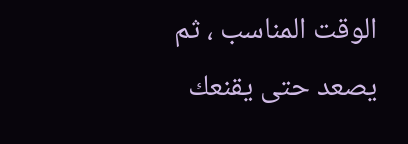الوقت المناسب ، ثم يصعد حتى يقنعك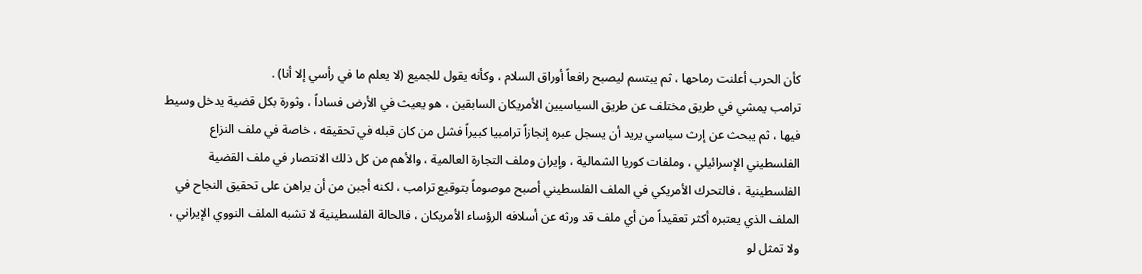كأن الحرب أعلنت رماحها ، ثم يبتسم ليصبح رافعاً أوراق السلام ، وكأنه يقول للجميع (لا يعلم ما في رأسي إلا أنا) .
ترامب يمشي في طريق مختلف عن طريق السياسيين الأمريكان السابقين ، هو يعيث في الأرض فساداً ، وثورة بكل قضية يدخل وسيط فيها ، ثم يبحث عن إرث سياسي يريد أن يسجل عبره إنجازاً ترامبيا كبيراً فشل من كان قبله في تحقيقه ، خاصة في ملف النزاع الفلسطيني الإسرائيلي ، وملفات كوريا الشمالية ، وإيران وملف التجارة العالمية ، والأهم من كل ذلك الانتصار في ملف القضية الفلسطينية ، فالتحرك الأمريكي في الملف الفلسطيني أصبح موصوماً بتوقيع ترامب ، لكنه أجبن من أن يراهن على تحقيق النجاح في الملف الذي يعتبره أكثر تعقيداً من أي ملف قد ورثه عن أسلافه الرؤساء الأمريكان ، فالحالة الفلسطينية لا تشبه الملف النووي الإيراني ، ولا تمثل لو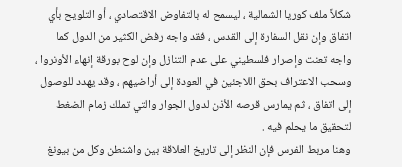شكلاً ملف كوريا الشمالية ، ليسمح له بالتفاوض الاقتصادي ، أو التلويح بأي اتفاق وإن نقل السفارة إلى القدس ، فقد واجه رفض الكثير من الدول كما واجه تعنت وإصرار فلسطيني على عدم التنازل وإن لوح بورقة إنهاء الأونروا ، وسحب الاعتراف بحق اللاجئين في العودة إلى أراضيهم ، وقد يهدد للوصول إلى اتفاق ، ثم يمارس قرصه الأذن لدول الجوار والتي تملك زمام الضغط لتحقيق ما يحلم فيه .
وهنا مربط الفرس فإن النظر إلى تاريخ العلاقة بين واشنطن وكل من بيونغ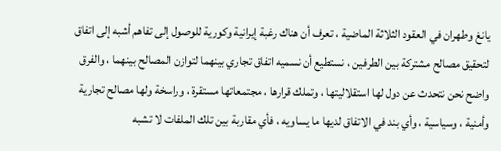يانغ وطهران في العقود الثلاثة الماضية ، تعرف أن هناك رغبة إيرانية وكورية للوصول إلى تفاهم أشبه إلى اتفاق لتحقيق مصالح مشتركة بين الطرفين ، نستطيع أن نسميه اتفاق تجاري بينهما لتوازن المصالح بينهما ، والفرق واضح نحن نتحدث عن دول لها استقلاليتها ، وتملك قرارها ، مجتمعاتها مستقرة ، وراسخة ولها مصالح تجارية وأمنية ، وسياسية ، وأي بند في الاتفاق لديها ما يساويه ، فأي مقاربة بين تلك الملفات لا تشبه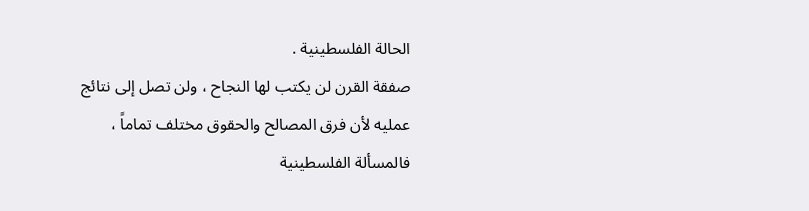الحالة الفلسطينية .
صفقة القرن لن يكتب لها النجاح ، ولن تصل إلى نتائج عمليه لأن فرق المصالح والحقوق مختلف تماماً ، فالمسألة الفلسطينية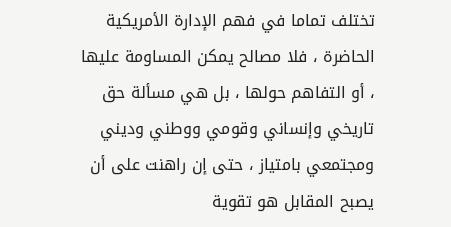تختلف تماما في فهم الإدارة الأمريكية الحاضرة ، فلا مصالح يمكن المساومة عليها ، أو التفاهم حولها ، بل هي مسألة حق تاريخي وإنساني وقومي ووطني وديني ومجتمعي بامتياز ، حتى إن راهنت على أن يصبح المقابل هو تقوية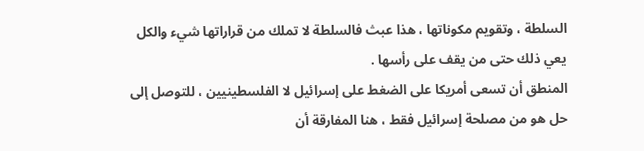السلطة ، وتقويم مكوناتها ، هذا عبث فالسلطة لا تملك من قراراتها شيء والكل يعي ذلك حتى من يقف على رأسها .
المنطق أن تسعى أمريكا على الضغط على إسرائيل لا الفلسطينيين ، للتوصل إلى حل هو من مصلحة إسرائيل فقط ، هنا المفارقة أن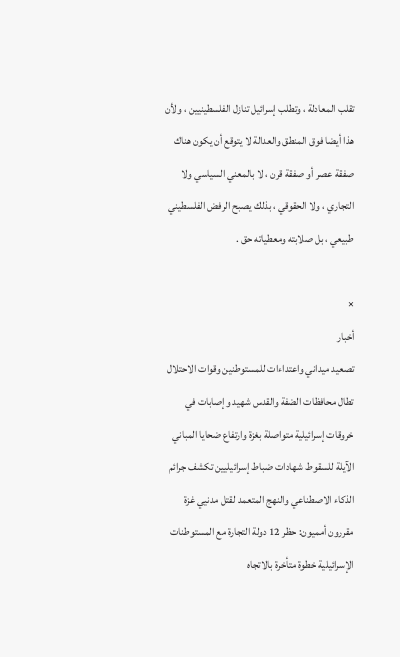تقلب المعادلة ، وتطلب إسرائيل تنازل الفلسطينيين ، ولأن هذا أيضا فوق المنطق والعدالة لا يتوقع أن يكون هناك صفقة عصر أو صفقة قرن ، لا بالمعني السياسي ولا التجاري ، ولا الحقوقي ، بذلك يصبح الرفض الفلسطيني طبيعي ، بل صلابته ومعطياته حق .

×
أخبار
تصعيد ميداني واعتداءات للمستوطنين وقوات الاحتلال تطال محافظات الضفة والقدس شهيد وإصابات في خروقات إسرائيلية متواصلة بغزة وارتفاع ضحايا المباني الآيلة للسقوط شهادات ضباط إسرائيليين تكشف جرائم الذكاء الاصطناعي والنهج المتعمد لقتل مدنيي غزة مقررون أمميون: حظر 12 دولة التجارة مع المستوطنات الإسرائيلية خطوة متأخرة بالاتجاه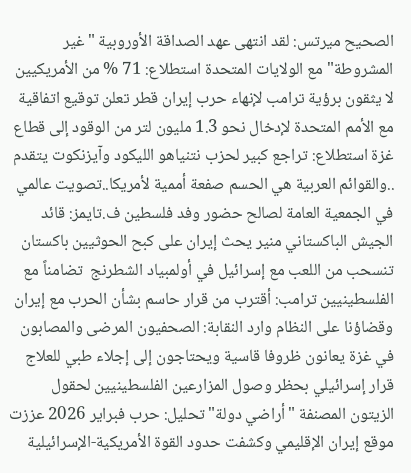الصحيح ميرتس: لقد انتهى عهد الصداقة الأوروبية "غير المشروطة" مع الولايات المتحدة استطلاع: 71 % من الأمريكيين لا يثقون برؤية ترامب لإنهاء حرب إيران قطر تعلن توقيع اتفاقية مع الأمم المتحدة لإدخال نحو 1.3 مليون لتر من الوقود إلى قطاع غزة استطلاع: تراجع كبير لحزب نتنياهو الليكود وآيزنكوت يتقدم ..والقوائم العربية هي الحسم صفعة أممية لأمريكا..تصويت عالمي في الجمعية العامة لصالح حضور وفد فلسطين ف.تايمز: قائد الجيش الباكستاني منير يحث إيران على كبح الحوثيين باكستان تنسحب من اللعب مع إسرائيل في أولمبياد الشطرنج  تضامناً مع الفلسطينيين ترامب: أقترب من قرار حاسم بشأن الحرب مع إيران وقضاؤنا على النظام وارد النقابة: الصحفيون المرضى والمصابون في غزة يعانون ظروفا قاسية ويحتاجون إلى إجلاء طبي للعلاج قرار إسرائيلي بحظر وصول المزارعين الفلسطينيين لحقول الزيتون المصنفة "أراضي دولة" تحليل: حرب فبراير 2026 عززت موقع إيران الإقليمي وكشفت حدود القوة الأمريكية-الإسرائيلية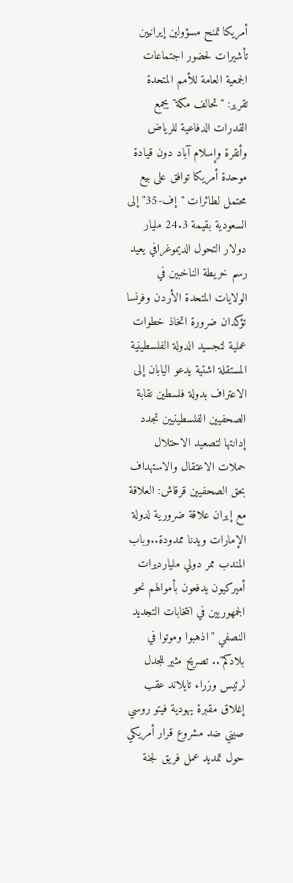أمريكا تمنح مسؤولين إيرانيين تأشيرات لحضور اجتماعات الجمعية العامة للأمم المتحدة تقرير: "تحالف مكة" يجمع القدرات الدفاعية للرياض وأنقرة وإسلام آباد دون قيادة موحدة أمريكا توافق على بيع محتمل لطائرات "إف-35" إلى السعودية بقيمة 24.3 مليار دولار التحول الديموغرافي يعيد رسم خريطة الناخبين في الولايات المتحدة الأردن وفرنسا تؤكدان ضرورة اتخاذ خطوات عملية لتجسيد الدولة الفلسطينية المستقلة اشتية يدعو اليابان إلى الاعتراف بدولة فلسطين نقابة الصحفيين الفلسطينيين تجدد إدانتها لتصعيد الاحتلال حملات الاعتقال والاستهداف بحق الصحفيين قرقاش: العلاقة مع إيران علاقة ضرورية لدولة الإمارات ويدنا ممدودة..وباب المندب ممر دولي مليارديرات أميركيون يدفعون بأموالهم نحو الجمهوريين في انتخابات التجديد النصفي "اذهبوا وموتوا في بلادكم".. تصريح مثير للجدل لرئيس وزراء تايلاند عقب إغلاق مقبرة يهودية فيتو روسي صيني ضد مشروع قرار أمريكي حول تمديد عمل فريق لجنة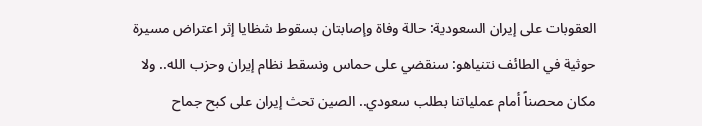العقوبات على إيران السعودية: حالة وفاة وإصابتان بسقوط شظايا إثر اعتراض مسيرة حوثية في الطائف نتنياهو: سنقضي على حماس ونسقط نظام إيران وحزب الله.. ولا مكان محصناً أمام عملياتنا بطلب سعودي.. الصين تحث إيران على كبح جماح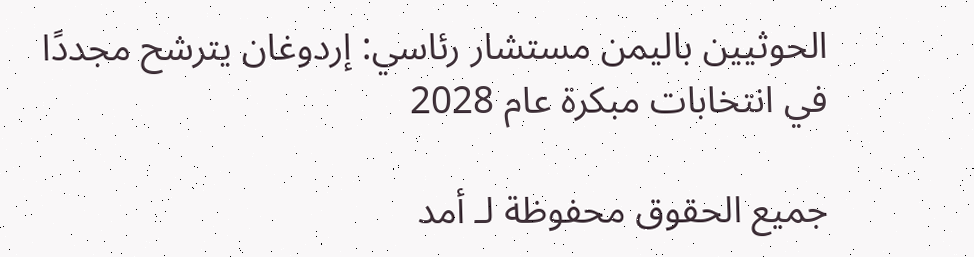الحوثيين باليمن مستشار رئاسي: إردوغان يترشح مجددًا في انتخابات مبكرة عام 2028

جميع الحقوق محفوظة لـ أمد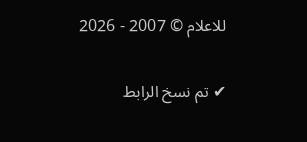للاعلام © 2007 - 2026

✔ تم نسخ الرابط